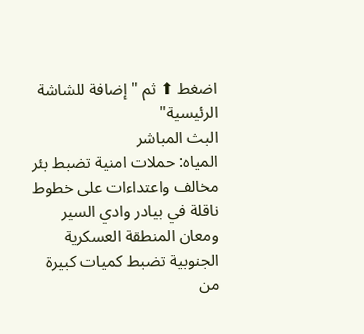اضغط ⬆ ثم "إضافة للشاشة الرئيسية"
البث المباشر
المياه: حملات امنية تضبط بئر مخالف واعتداءات على خطوط ناقلة في بيادر وادي السير ومعان المنطقة العسكرية الجنوبية تضبط كميات كبيرة من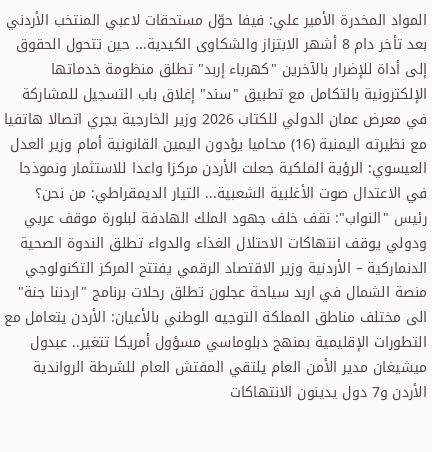المواد المخدرة الأمير علي: فيفا حوّل مستحقات لاعبي المنتخب الأردني بعد تأخر دام 8 أشهر الابتزاز والشكاوى الكيدية... حين تتحول الحقوق إلى أداة للإضرار بالآخرين "كهرباء إربد" تطلق منظومة خدماتها الإلكترونية بالتكامل مع تطبيق "سند" إغلاق باب التسجيل للمشاركة في معرض عمان الدولي للكتاب 2026 وزير الخارجية يجري اتصالا هاتفيا مع نظيرته اليمنية (16) محاميا يؤدون اليمين القانونية أمام وزير العدل العيسوي: الرؤية الملكية جعلت الأردن مركزا واعدا للاستثمار ونموذجا في الاعتدال صوت الأغلبية الشعبية... التيار الديمقراطي: من نحن؟ رئيس "النواب": نقف خلف جهود الملك الهادفة لبلورة موقف عربي ودولي يوقف انتهاكات الاحتلال الغذاء والدواء تطلق الندوة الصحية الدنماركية – الأردنية وزير الاقتصاد الرقمي يفتتح المركز التكنولوجي منصة الشمال في اربد سياحة عجلون تطلق رحلات برنامج "اردننا جنة" الى مختلف مناطق المملكة التوجيه الوطني بالأعيان: الأردن يتعامل مع التطورات الإقليمية بمنهج دبلوماسي مسؤول أمريكا تتغير.. عبدول ميشيغان مدير الأمن العام يلتقي المفتش العام للشرطة الرواندية الأردن و7 دول يدينون الانتهاكات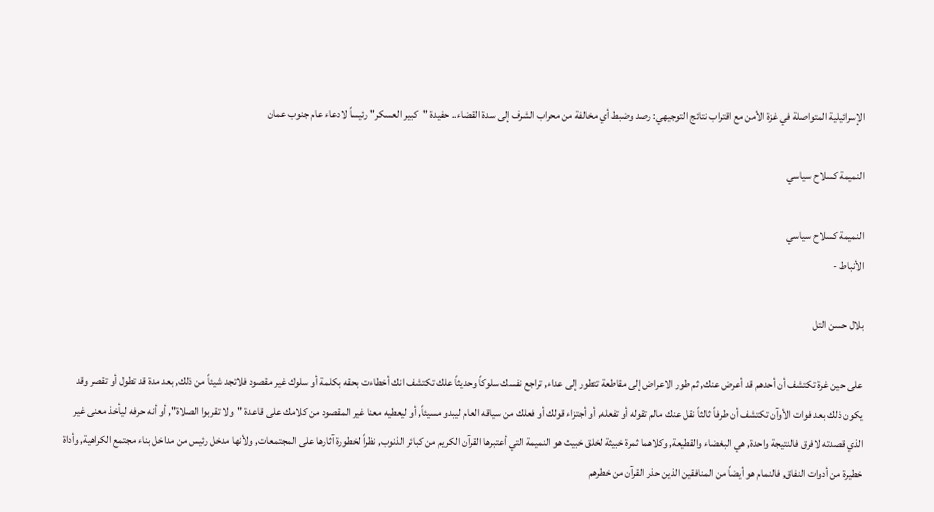الإسرائيلية المتواصلة في غزة الأمن مع اقتراب نتائج التوجيهي: رصد وضبط أي مخالفة من محراب الشرف إلى سدة القضاء.. حفيدة "كبير العسكر" رئيساً لادعاء عام جنوب عمان

النميمة كسلاح سياسي

النميمة كسلاح سياسي
الأنباط -

بلال حسن التل

على حين غرة تكتشف أن أحدهم قد أعرض عنك, ثم طور الاعراض إلى مقاطعة تتطور إلى عداء, تراجع نفسك سلوكاً وحديثاً علك تكتشف انك أخطاءت بحقه بكلمة أو سلوك غير مقصود فلاتجد شيئاً من ذلك, بعد مدة قد تطول أو تقصر وقد يكون ذلك بعد فوات الأوآن تكتشف أن طرفاً ثالثاً نقل عنك مالم تقوله أو تفعله, أو أجتزاء قولك أو فعلك من سياقه العام ليبدو مسيئاً, أو ليعطيه معنا غير المقصود من كلامك على قاعدة "ولا تقربوا الصلاة", أو أنه حرفه ليأخذ معنى غير الذي قصدته لافرق فالنتيجة واحدة, هي البغضاء والقطيعة, وكلاهما ثمرة خبيثة لخلق خبيث هو النميمة التي أعتبرها القرآن الكريم من كبائر الذنوب, نظراً لخطورة آثارها على المجتمعات, ولأنها مدخل رئيس من مداخل بناء مجتمع الكراهية, وأداة خطيرة من أدوات النفاق, فالنمام هو أيضاً من المنافقين الذين حذر القرآن من خطرهم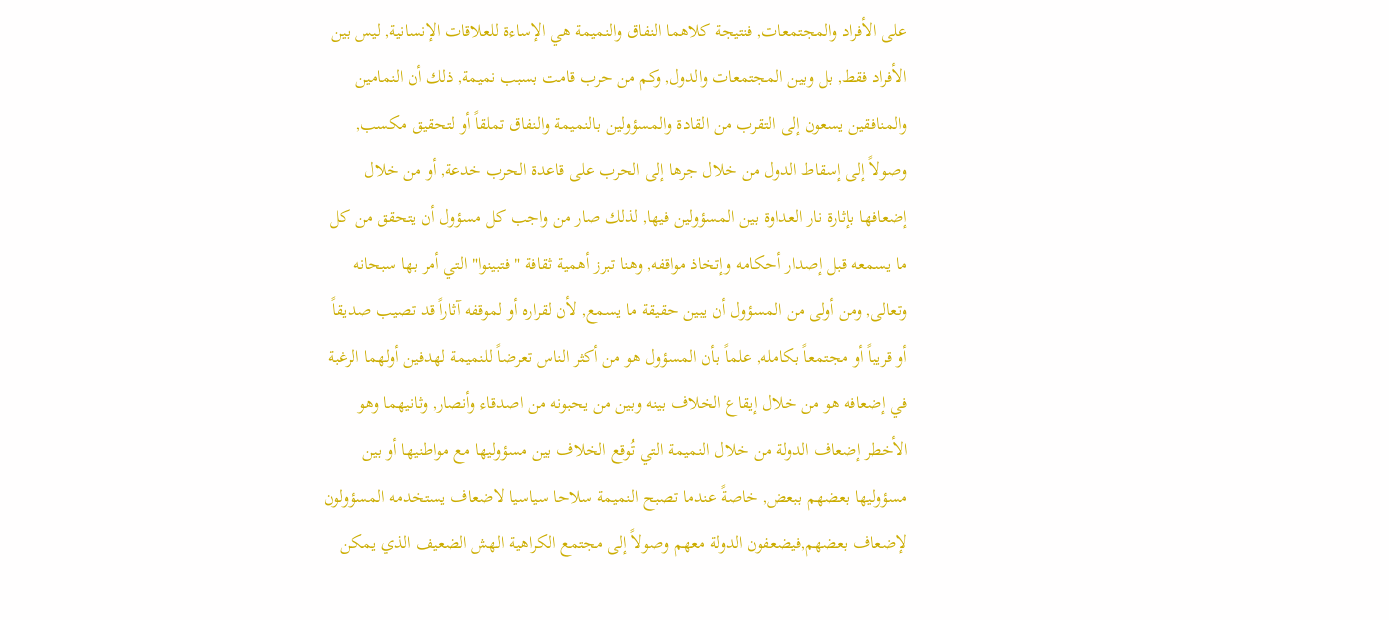على الأفراد والمجتمعات, فنتيجة كلاهما النفاق والنميمة هي الإساءة للعلاقات الإنسانية, ليس بين الأفراد فقط, بل وبين المجتمعات والدول, وكم من حرب قامت بسبب نميمة, ذلك أن النمامين والمنافقين يسعون إلى التقرب من القادة والمسؤولين بالنميمة والنفاق تملقاً أو لتحقيق مكسب, وصولاً إلى إسقاط الدول من خلال جرها إلى الحرب على قاعدة الحرب خدعة, أو من خلال إضعافها بإثارة نار العداوة بين المسؤولين فيها, لذلك صار من واجب كل مسؤول أن يتحقق من كل ما يسمعه قبل إصدار أحكامه وإتخاذ مواقفه, وهنا تبرز أهمية ثقافة "فتبينوا" التي أمر بها سبحانه وتعالى, ومن أولى من المسؤول أن يبين حقيقة ما يسمع, لأن لقراره أو لموقفه آثاراً قد تصيب صديقاً أو قريباً أو مجتمعاً بكامله, علماً بأن المسؤول هو من أكثر الناس تعرضاً للنميمة لهدفين أولهما الرغبة في إضعافه هو من خلال إيقاع الخلاف بينه وبين من يحبونه من اصدقاء وأنصار, وثانيهما وهو الأخطر إضعاف الدولة من خلال النميمة التي تُوقع الخلاف بين مسؤوليها مع مواطنيها أو بين مسؤوليها بعضهم ببعض, خاصةً عندما تصبح النميمة سلاحا سياسيا لاضعاف يستخدمه المسؤولون لإضعاف بعضهم,فيضعفون الدولة معهم وصولاً إلى مجتمع الكراهية الهش الضعيف الذي يمكن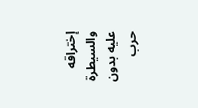إختراقه والسيطرة عليه بدون حرب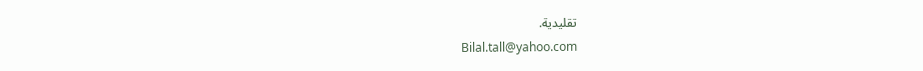تقليدية.
Bilal.tall@yahoo.com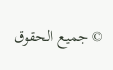© جميع الحقوق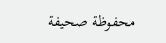محفوظة صحيفة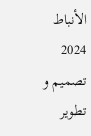الأنباط 2024
تصميم و تطوير